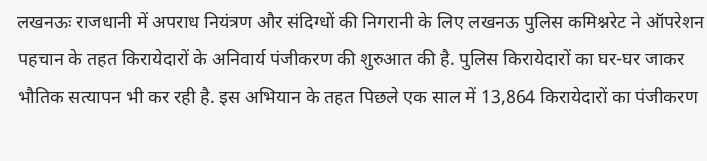लखनऊः राजधानी में अपराध नियंत्रण और संदिग्धों की निगरानी के लिए लखनऊ पुलिस कमिश्नरेट ने ऑपरेशन पहचान के तहत किरायेदारों के अनिवार्य पंजीकरण की शुरुआत की है. पुलिस किरायेदारों का घर-घर जाकर भौतिक सत्यापन भी कर रही है. इस अभियान के तहत पिछले एक साल में 13,864 किरायेदारों का पंजीकरण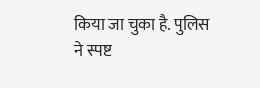किया जा चुका है. पुलिस ने स्पष्ट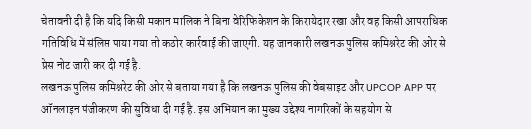चेतावनी दी है कि यदि किसी मकान मालिक ने बिना वेरिफिकेशन के किरायेदार रखा और वह किसी आपराधिक गतिविधि में संलिप्त पाया गया तो कठोर कार्रवाई की जाएगी. यह जानकारी लखनऊ पुलिस कमिश्नरेट की ओर से प्रेस नोट जारी कर दी गई है.
लखनऊ पुलिस कमिश्नरेट की ओर से बताया गया है कि लखनऊ पुलिस की वेबसाइट और UPCOP APP पर ऑनलाइन पंजीकरण की सुविधा दी गई है. इस अभियान का मुख्य उद्देश्य नागरिकों के सहयोग से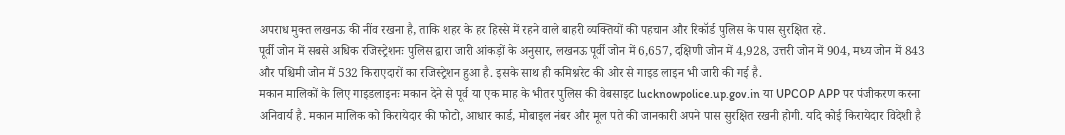अपराध मुक्त लखनऊ की नींव रखना है, ताकि शहर के हर हिस्से में रहने वाले बाहरी व्यक्तियों की पहचान और रिकॉर्ड पुलिस के पास सुरक्षित रहे.
पूर्वी जोन में सबसे अधिक रजिस्ट्रेशनः पुलिस द्वारा जारी आंकड़ों के अनुसार, लखनऊ पूर्वी जोन में 6,657, दक्षिणी जोन में 4,928, उत्तरी जोन में 904, मध्य जोन में 843 और पश्चिमी जोन में 532 किराएदारों का रजिस्ट्रेशन हुआ है. इसके साथ ही कमिश्नरेट की ओर से गाइड लाइन भी जारी की गई है.
मकान मालिकों के लिए गाइडलाइनः मकान देने से पूर्व या एक माह के भीतर पुलिस की वेबसाइट lucknowpolice.up.gov.in या UPCOP APP पर पंजीकरण करना अनिवार्य है. मकान मालिक को किरायेदार की फोटो, आधार कार्ड, मोबाइल नंबर और मूल पते की जानकारी अपने पास सुरक्षित रखनी होगी. यदि कोई किरायेदार विदेशी है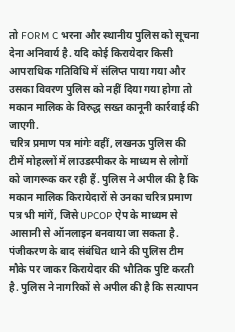तो FORM C भरना और स्थानीय पुलिस को सूचना देना अनिवार्य है. यदि कोई किरायेदार किसी आपराधिक गतिविधि में संलिप्त पाया गया और उसका विवरण पुलिस को नहीं दिया गया होगा तो मकान मालिक के विरुद्ध सख्त कानूनी कार्रवाई की जाएगी.
चरित्र प्रमाण पत्र मांगेः वहीं, लखनऊ पुलिस की टीमें मोहल्लों में लाउडस्पीकर के माध्यम से लोगों को जागरूक कर रही हैं. पुलिस ने अपील की है कि मकान मालिक किरायेदारों से उनका चरित्र प्रमाण पत्र भी मांगें, जिसे UPCOP ऐप के माध्यम से आसानी से ऑनलाइन बनवाया जा सकता है. पंजीकरण के बाद संबंधित थाने की पुलिस टीम मौके पर जाकर किरायेदार की भौतिक पुष्टि करती है. पुलिस ने नागरिकों से अपील की है कि सत्यापन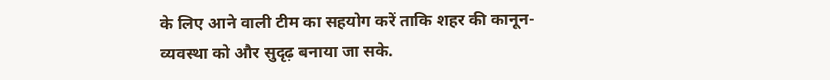के लिए आने वाली टीम का सहयोग करें ताकि शहर की कानून-व्यवस्था को और सुदृढ़ बनाया जा सके.